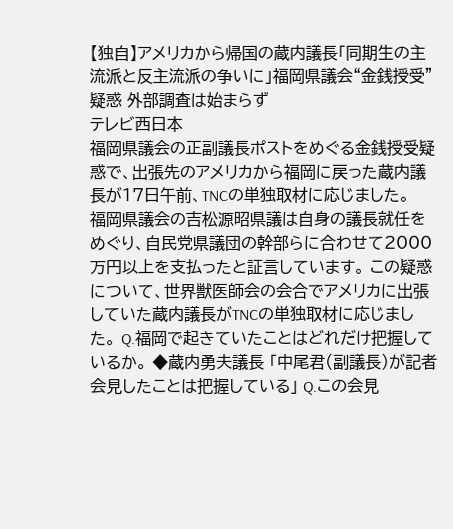【独自】アメリカから帰国の蔵内議長「同期生の主流派と反主流派の争いに」福岡県議会“金銭授受”疑惑 外部調査は始まらず
テレビ西日本
福岡県議会の正副議長ポストをめぐる金銭授受疑惑で、出張先のアメリカから福岡に戻った蔵内議長が17日午前、TNCの単独取材に応じました。
福岡県議会の吉松源昭県議は自身の議長就任をめぐり、自民党県議団の幹部らに合わせて2000万円以上を支払ったと証言しています。 この疑惑について、世界獣医師会の会合でアメリカに出張していた蔵内議長がTNCの単独取材に応じました。 Q.福岡で起きていたことはどれだけ把握しているか。 ◆蔵内勇夫議長 「中尾君(副議長)が記者会見したことは把握している」 Q.この会見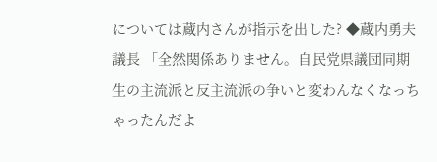については蔵内さんが指示を出した? ◆蔵内勇夫議長 「全然関係ありません。自民党県議団同期生の主流派と反主流派の争いと変わんなくなっちゃったんだよ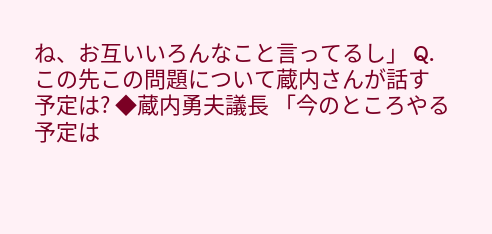ね、お互いいろんなこと言ってるし」 Q.この先この問題について蔵内さんが話す予定は? ◆蔵内勇夫議長 「今のところやる予定は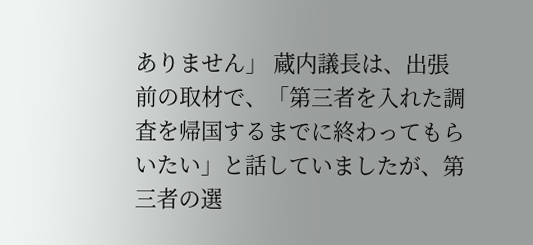ありません」 蔵内議長は、出張前の取材で、「第三者を入れた調査を帰国するまでに終わってもらいたい」と話していましたが、第三者の選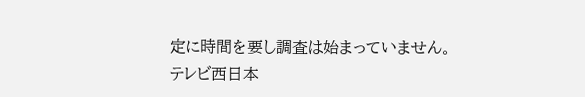定に時間を要し調査は始まっていません。
テレビ西日本